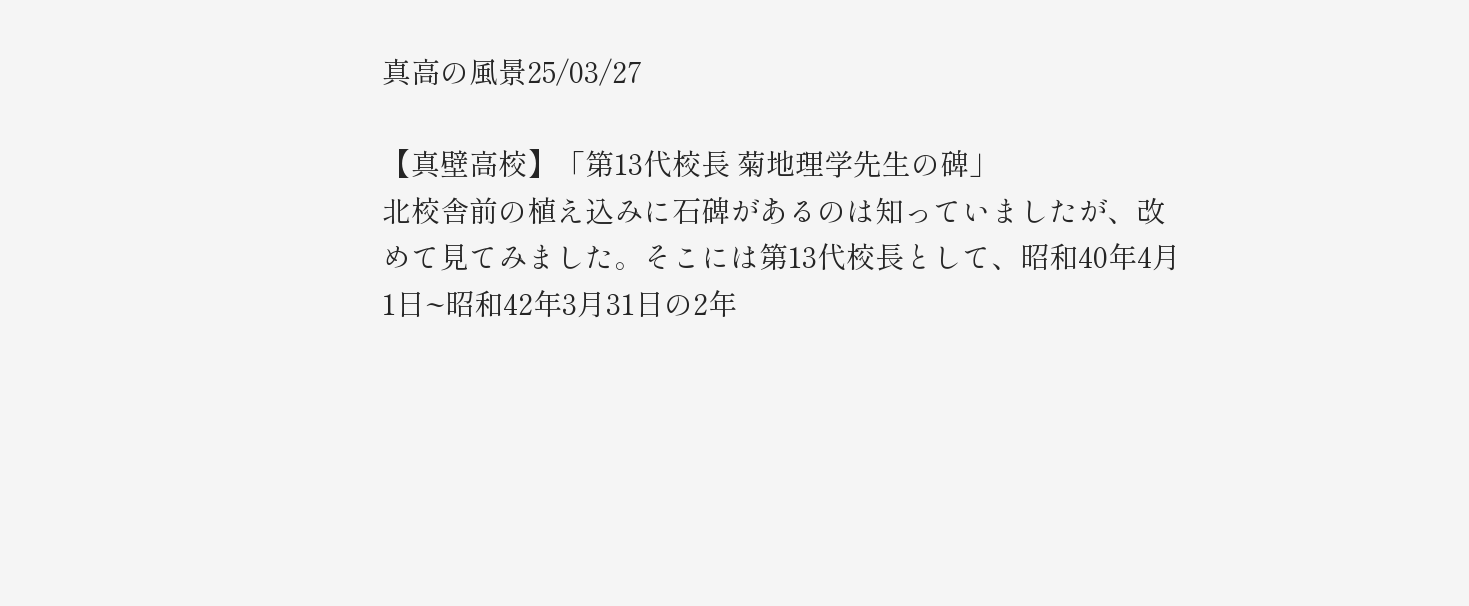真高の風景25/03/27

【真壁高校】「第13代校長 菊地理学先生の碑」
北校舎前の植え込みに石碑があるのは知っていましたが、改めて見てみました。そこには第13代校長として、昭和40年4月1日~昭和42年3月31日の2年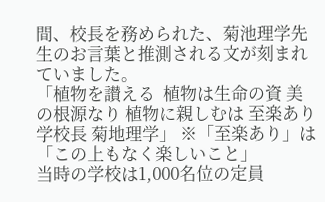間、校長を務められた、菊池理学先生のお言葉と推測される文が刻まれていました。
「植物を讃える  植物は生命の資 美の根源なり 植物に親しむは 至楽あり 学校長 菊地理学」 ※「至楽あり」は「この上もなく楽しいこと」
当時の学校は1,000名位の定員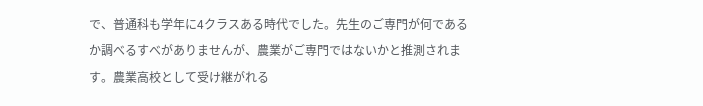で、普通科も学年に4クラスある時代でした。先生のご専門が何であるか調べるすべがありませんが、農業がご専門ではないかと推測されます。農業高校として受け継がれる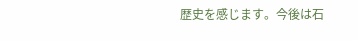歴史を感じます。今後は石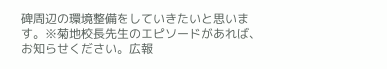碑周辺の環境整備をしていきたいと思います。※菊地校長先生のエピソードがあれば、お知らせください。広報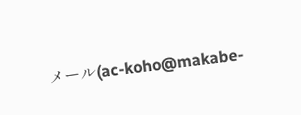メール(ac-koho@makabe-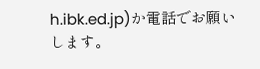h.ibk.ed.jp)か電話でお願いします。